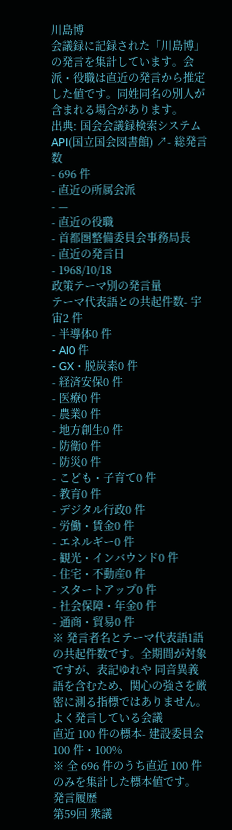川島博
会議録に記録された「川島博」の発言を集計しています。会派・役職は直近の発言から推定した値です。同姓同名の別人が含まれる場合があります。
出典: 国会会議録検索システム API(国立国会図書館) ↗- 総発言数
- 696 件
- 直近の所属会派
- —
- 直近の役職
- 首都圏整備委員会事務局長
- 直近の発言日
- 1968/10/18
政策テーマ別の発言量
テーマ代表語との共起件数- 宇宙2 件
- 半導体0 件
- AI0 件
- GX・脱炭素0 件
- 経済安保0 件
- 医療0 件
- 農業0 件
- 地方創生0 件
- 防衛0 件
- 防災0 件
- こども・子育て0 件
- 教育0 件
- デジタル行政0 件
- 労働・賃金0 件
- エネルギー0 件
- 観光・インバウンド0 件
- 住宅・不動産0 件
- スタートアップ0 件
- 社会保障・年金0 件
- 通商・貿易0 件
※ 発言者名とテーマ代表語1語の共起件数です。全期間が対象ですが、表記ゆれや 同音異義語を含むため、関心の強さを厳密に測る指標ではありません。
よく発言している会議
直近 100 件の標本- 建設委員会100 件・100%
※ 全 696 件のうち直近 100 件のみを集計した標本値です。
発言履歴
第59回 衆議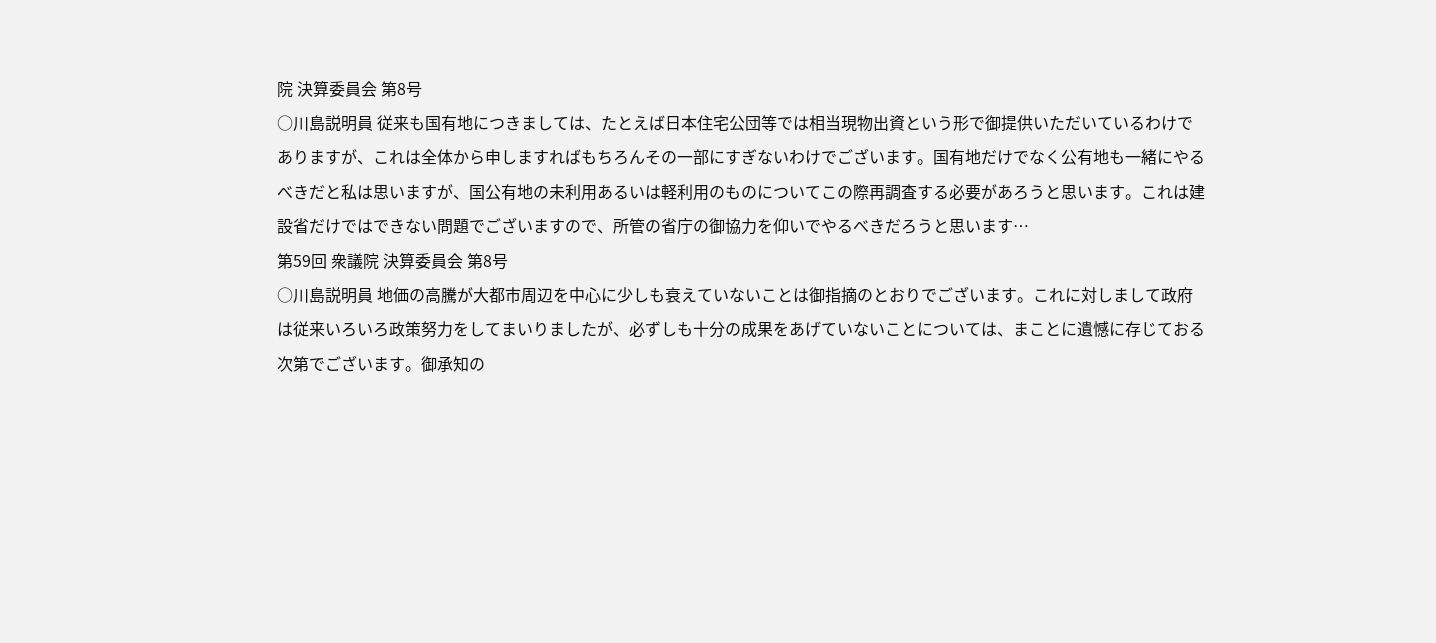院 決算委員会 第8号
○川島説明員 従来も国有地につきましては、たとえば日本住宅公団等では相当現物出資という形で御提供いただいているわけでありますが、これは全体から申しますればもちろんその一部にすぎないわけでございます。国有地だけでなく公有地も一緒にやるべきだと私は思いますが、国公有地の未利用あるいは軽利用のものについてこの際再調査する必要があろうと思います。これは建設省だけではできない問題でございますので、所管の省庁の御協力を仰いでやるべきだろうと思います…
第59回 衆議院 決算委員会 第8号
○川島説明員 地価の高騰が大都市周辺を中心に少しも衰えていないことは御指摘のとおりでございます。これに対しまして政府は従来いろいろ政策努力をしてまいりましたが、必ずしも十分の成果をあげていないことについては、まことに遺憾に存じておる次第でございます。御承知の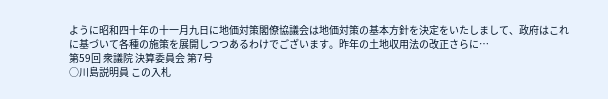ように昭和四十年の十一月九日に地価対策閣僚協議会は地価対策の基本方針を決定をいたしまして、政府はこれに基づいて各種の施策を展開しつつあるわけでございます。昨年の土地収用法の改正さらに…
第59回 衆議院 決算委員会 第7号
○川島説明員 この入札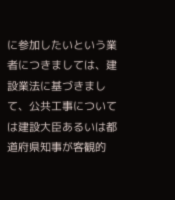に参加したいという業者につきましては、建設業法に基づきまして、公共工事については建設大臣あるいは都道府県知事が客観的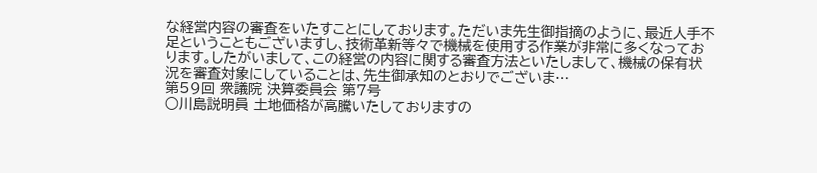な経営内容の審査をいたすことにしております。ただいま先生御指摘のように、最近人手不足ということもございますし、技術革新等々で機械を使用する作業が非常に多くなっております。したがいまして、この経営の内容に関する審査方法といたしまして、機械の保有状況を審査対象にしていることは、先生御承知のとおりでございま…
第59回 衆議院 決算委員会 第7号
○川島説明員 土地価格が高騰いたしておりますの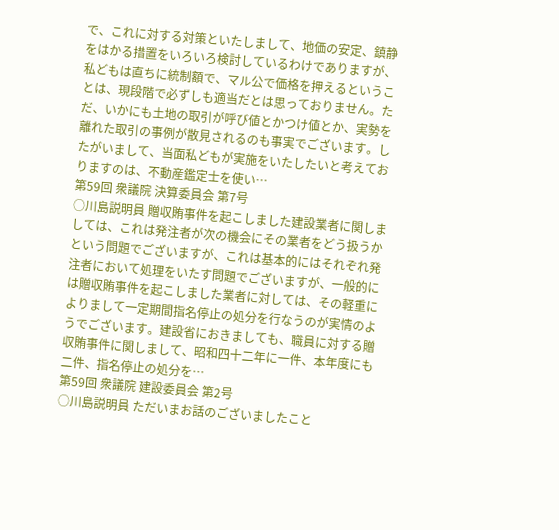で、これに対する対策といたしまして、地価の安定、鎮静をはかる措置をいろいろ検討しているわけでありますが、私どもは直ちに統制額で、マル公で価格を押えるということは、現段階で必ずしも適当だとは思っておりません。ただ、いかにも土地の取引が呼び値とかつけ値とか、実勢を離れた取引の事例が散見されるのも事実でございます。したがいまして、当面私どもが実施をいたしたいと考えておりますのは、不動産鑑定士を使い…
第59回 衆議院 決算委員会 第7号
○川島説明員 贈収賄事件を起こしました建設業者に関しましては、これは発注者が次の機会にその業者をどう扱うかという問題でございますが、これは基本的にはそれぞれ発注者において処理をいたす問題でございますが、一般的には贈収賄事件を起こしました業者に対しては、その軽重によりまして一定期間指名停止の処分を行なうのが実情のようでございます。建設省におきましても、職員に対する贈収賄事件に関しまして、昭和四十二年に一件、本年度にも二件、指名停止の処分を…
第59回 衆議院 建設委員会 第2号
○川島説明員 ただいまお話のございましたこと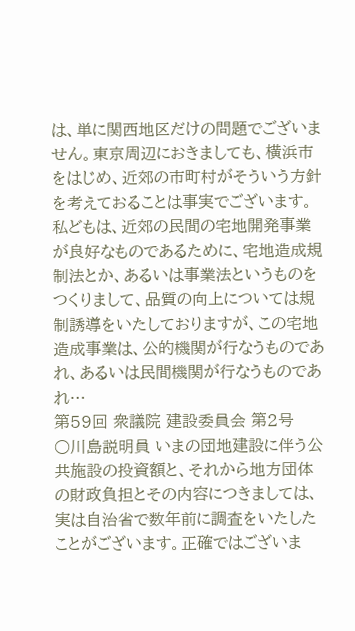は、単に関西地区だけの問題でございません。東京周辺におきましても、横浜市をはじめ、近郊の市町村がそういう方針を考えておることは事実でございます。私どもは、近郊の民間の宅地開発事業が良好なものであるために、宅地造成規制法とか、あるいは事業法というものをつくりまして、品質の向上については規制誘導をいたしておりますが、この宅地造成事業は、公的機関が行なうものであれ、あるいは民間機関が行なうものであれ…
第59回 衆議院 建設委員会 第2号
○川島説明員 いまの団地建設に伴う公共施設の投資額と、それから地方団体の財政負担とその内容につきましては、実は自治省で数年前に調査をいたしたことがございます。正確ではございま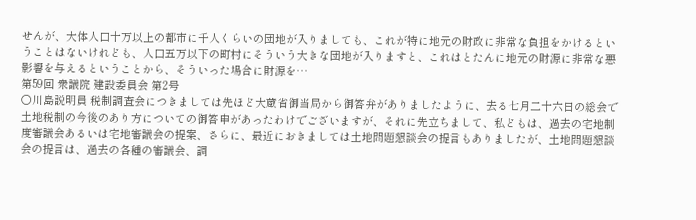せんが、大体人口十万以上の都市に千人くらいの団地が入りましても、これが特に地元の財政に非常な負担をかけるということはないけれども、人口五万以下の町村にそういう大きな団地が入りますと、これはとたんに地元の財源に非常な悪影響を与えるということから、そういった場合に財源を…
第59回 衆議院 建設委員会 第2号
○川島説明員 税制調査会につきましては先ほど大蔵省御当局から御答弁がありましたように、去る七月二十六日の総会で土地税制の今後のあり方についての御答申があったわけでございますが、それに先立ちまして、私どもは、過去の宅地制度審議会あるいは宅地審議会の提案、さらに、最近におきましては土地問題懇談会の提言もありましたが、土地問題懇談会の提言は、過去の各種の審議会、調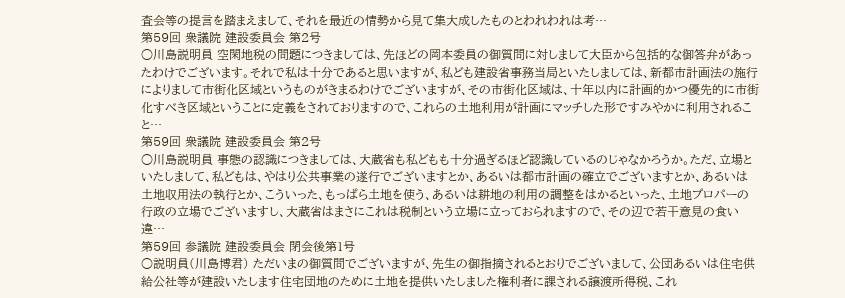査会等の提言を踏まえまして、それを最近の情勢から見て集大成したものとわれわれは考…
第59回 衆議院 建設委員会 第2号
○川島説明員 空閑地税の問題につきましては、先ほどの岡本委員の御質問に対しまして大臣から包括的な御答弁があったわけでございます。それで私は十分であると思いますが、私ども建設省事務当局といたしましては、新都市計画法の施行によりまして市街化区域というものがきまるわけでございますが、その市街化区域は、十年以内に計画的かつ優先的に市街化すべき区域ということに定義をされておりますので、これらの土地利用が計画にマッチした形ですみやかに利用されること…
第59回 衆議院 建設委員会 第2号
○川島説明員 事態の認識につきましては、大蔵省も私どもも十分過ぎるほど認識しているのじゃなかろうか。ただ、立場といたしまして、私どもは、やはり公共事業の遂行でございますとか、あるいは都市計画の確立でございますとか、あるいは土地収用法の執行とか、こういった、もっぱら土地を使う、あるいは耕地の利用の調整をはかるといった、土地プロパーの行政の立場でございますし、大蔵省はまさにこれは税制という立場に立っておられますので、その辺で若干意見の食い違…
第59回 参議院 建設委員会 閉会後第1号
○説明員(川島博君) ただいまの御質問でございますが、先生の御指摘されるとおりでございまして、公団あるいは住宅供給公社等が建設いたします住宅団地のために土地を提供いたしました権利者に課される譲渡所得税、これ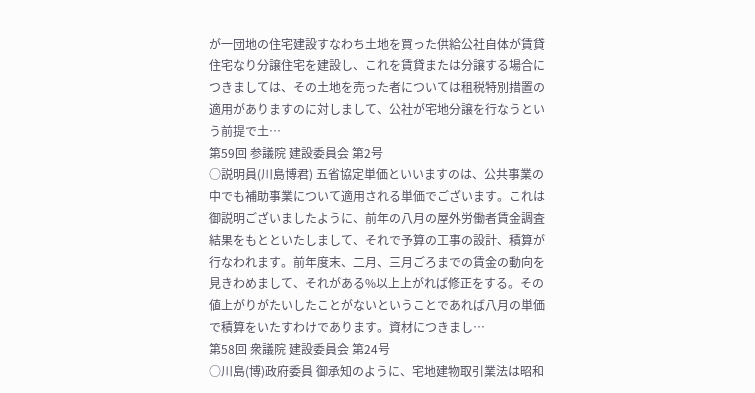が一団地の住宅建設すなわち土地を買った供給公社自体が賃貸住宅なり分譲住宅を建設し、これを賃貸または分譲する場合につきましては、その土地を売った者については租税特別措置の適用がありますのに対しまして、公社が宅地分譲を行なうという前提で土…
第59回 参議院 建設委員会 第2号
○説明員(川島博君) 五省協定単価といいますのは、公共事業の中でも補助事業について適用される単価でございます。これは御説明ございましたように、前年の八月の屋外労働者賃金調査結果をもとといたしまして、それで予算の工事の設計、積算が行なわれます。前年度末、二月、三月ごろまでの賃金の動向を見きわめまして、それがある%以上上がれば修正をする。その値上がりがたいしたことがないということであれば八月の単価で積算をいたすわけであります。資材につきまし…
第58回 衆議院 建設委員会 第24号
○川島(博)政府委員 御承知のように、宅地建物取引業法は昭和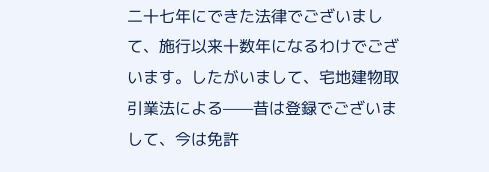二十七年にできた法律でございまして、施行以来十数年になるわけでございます。したがいまして、宅地建物取引業法による——昔は登録でございまして、今は免許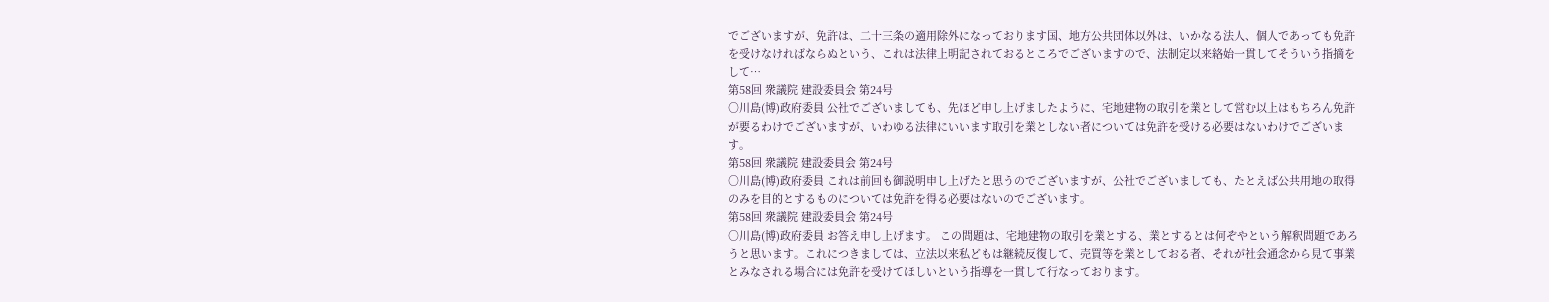でございますが、免許は、二十三条の適用除外になっております国、地方公共団体以外は、いかなる法人、個人であっても免許を受けなければならぬという、これは法律上明記されておるところでございますので、法制定以来絡始一貫してそういう指摘をして…
第58回 衆議院 建設委員会 第24号
○川島(博)政府委員 公社でございましても、先ほど申し上げましたように、宅地建物の取引を業として営む以上はもちろん免許が要るわけでございますが、いわゆる法律にいいます取引を業としない者については免許を受ける必要はないわけでございます。
第58回 衆議院 建設委員会 第24号
○川島(博)政府委員 これは前回も御説明申し上げたと思うのでございますが、公社でございましても、たとえば公共用地の取得のみを目的とするものについては免許を得る必要はないのでございます。
第58回 衆議院 建設委員会 第24号
○川島(博)政府委員 お答え申し上げます。 この問題は、宅地建物の取引を業とする、業とするとは何ぞやという解釈問題であろうと思います。これにつきましては、立法以来私どもは継続反復して、売買等を業としておる者、それが社会通念から見て事業とみなされる場合には免許を受けてほしいという指導を一貫して行なっております。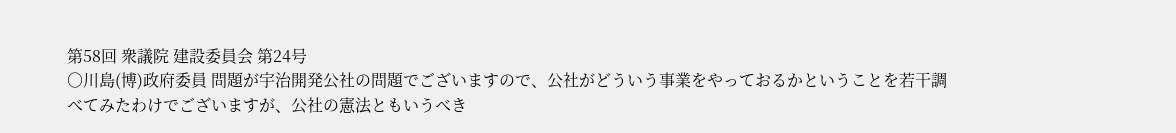第58回 衆議院 建設委員会 第24号
○川島(博)政府委員 問題が宇治開発公社の問題でございますので、公社がどういう事業をやっておるかということを若干調べてみたわけでございますが、公社の憲法ともいうべき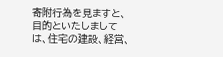寄附行為を見ますと、目的といたしましては、住宅の建設、経営、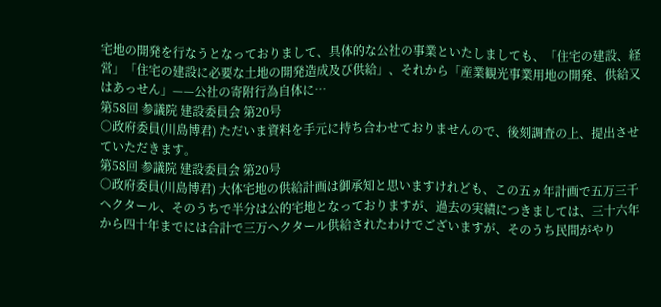宅地の開発を行なうとなっておりまして、具体的な公社の事業といたしましても、「住宅の建設、経営」「住宅の建設に必要な土地の開発造成及び供給」、それから「産業観光事業用地の開発、供給又はあっせん」——公社の寄附行為自体に…
第58回 参議院 建設委員会 第20号
○政府委員(川島博君) ただいま資料を手元に持ち合わせておりませんので、後刻調査の上、提出させていただきます。
第58回 参議院 建設委員会 第20号
○政府委員(川島博君) 大体宅地の供給計画は御承知と思いますけれども、この五ヵ年計画で五万三千ヘクタール、そのうちで半分は公的宅地となっておりますが、過去の実績につきましては、三十六年から四十年までには合計で三万ヘクタール供給されたわけでございますが、そのうち民間がやり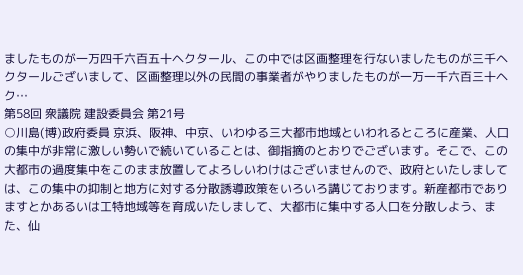ましたものが一万四千六百五十ヘクタール、この中では区画整理を行ないましたものが三千ヘクタールございまして、区画整理以外の民間の事業者がやりましたものが一万一千六百三十ヘク…
第58回 衆議院 建設委員会 第21号
○川島(博)政府委員 京浜、阪神、中京、いわゆる三大都市地域といわれるところに産業、人口の集中が非常に激しい勢いで続いていることは、御指摘のとおりでございます。そこで、この大都市の過度集中をこのまま放置してよろしいわけはございませんので、政府といたしましては、この集中の抑制と地方に対する分散誘導政策をいろいろ講じております。新産都市でありますとかあるいは工特地域等を育成いたしまして、大都市に集中する人口を分散しよう、また、仙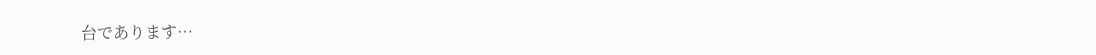台であります…